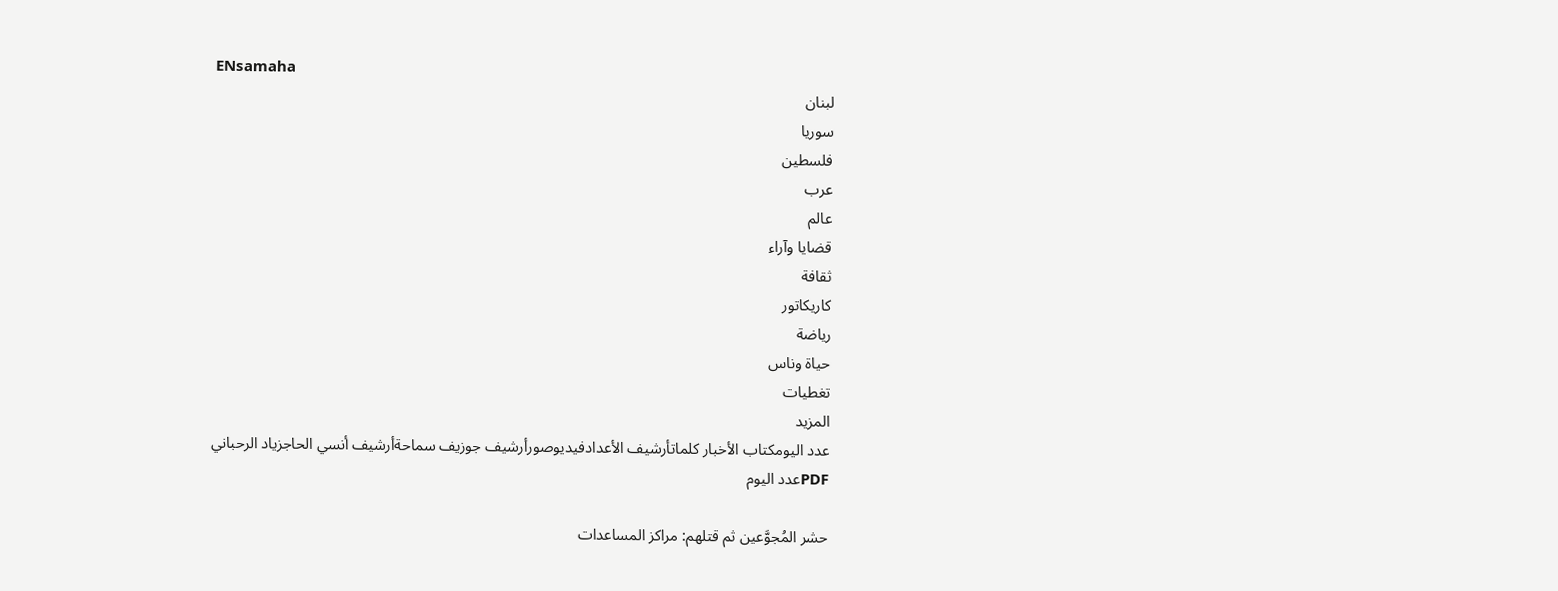ENsamaha
لبنان
سوريا
فلسطين
عرب
عالم
قضايا وآراء
ثقافة
كاريكاتور
رياضة
حياة وناس
تغطيات
المزيد
عدد اليومكتاب الأخبار كلماتأرشيف الأعدادفيديوصورأرشيف جوزيف سماحةأرشيف أنسي الحاجزياد الرحباني
PDFعدد اليوم

حشر المُجوَّعين ثم قتلهم: مراكز المساعدات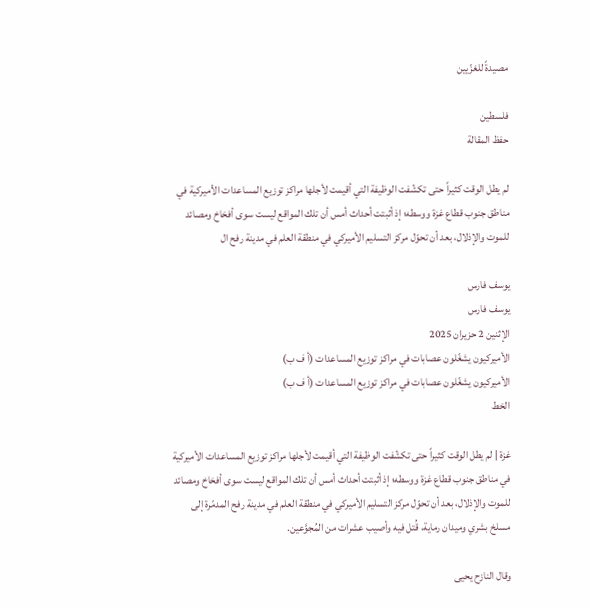مصيدةً للغزّيين

فلسطين
حفظ المقالة

لم يطل الوقت كثيراً حتى تكشّفت الوظيفة التي أقيمت لأجلها مراكز توزيع المساعدات الأميركية في مناطق جنوب قطاع غزة ووسطه؛ إذ أثبتت أحداث أمس أن تلك المواقع ليست سوى أفخاخ ومصائد للموت والإذلال، بعد أن تحوّل مركز التسليم الأميركي في منطقة العلم في مدينة رفح ال

يوسف فارس
يوسف فارس
الإثنين 2 حزيران 2025
الأميركيون يشغّلون عصابات في مراكز توزيع المساعدات (أ ف ب)
الأميركيون يشغّلون عصابات في مراكز توزيع المساعدات (أ ف ب)
الخط

غزة | لم يطل الوقت كثيراً حتى تكشّفت الوظيفة التي أقيمت لأجلها مراكز توزيع المساعدات الأميركية في مناطق جنوب قطاع غزة ووسطه؛ إذ أثبتت أحداث أمس أن تلك المواقع ليست سوى أفخاخ ومصائد للموت والإذلال، بعد أن تحوّل مركز التسليم الأميركي في منطقة العلم في مدينة رفح المدمّرة إلى مسلخ بشري وميدان رماية، قُتل فيه وأصيب عشرات من المُجوَّعين.

وقال النازح يحيى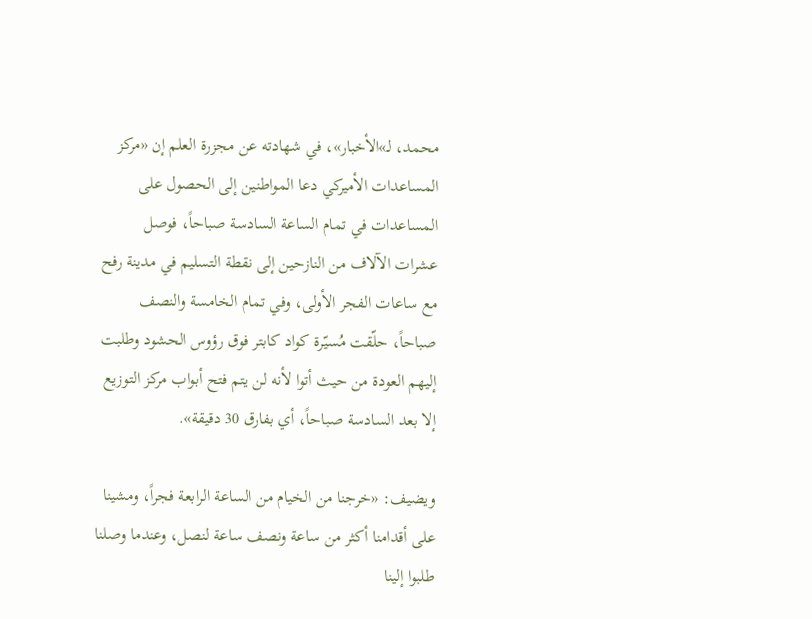محمد، لـ»الأخبار»، في شهادته عن مجزرة العلم إن «مركز المساعدات الأميركي دعا المواطنين إلى الحصول على المساعدات في تمام الساعة السادسة صباحاً، فوصل عشرات الآلاف من النازحين إلى نقطة التسليم في مدينة رفح مع ساعات الفجر الأولى، وفي تمام الخامسة والنصف صباحاً، حلّقت مُسيّرة كواد كابتر فوق رؤوس الحشود وطلبت إليهم العودة من حيث أتوا لأنه لن يتم فتح أبواب مركز التوزيع إلا بعد السادسة صباحاً، أي بفارق 30 دقيقة».

ويضيف: «خرجنا من الخيام من الساعة الرابعة فجراً، ومشينا على أقدامنا أكثر من ساعة ونصف ساعة لنصل، وعندما وصلنا طلبوا إلينا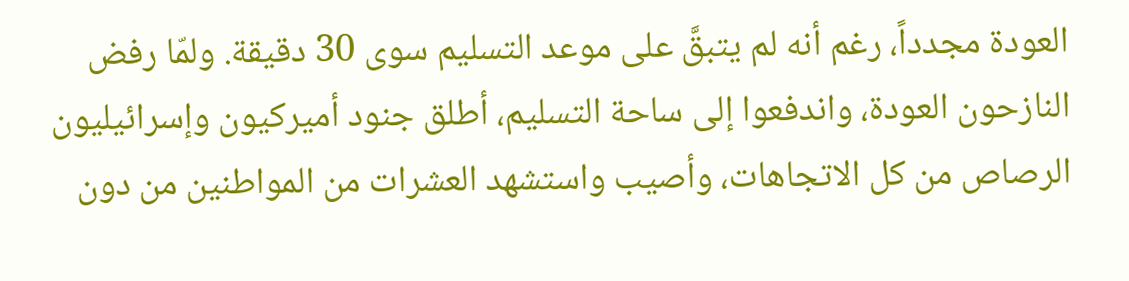العودة مجدداً، رغم أنه لم يتبقَّ على موعد التسليم سوى 30 دقيقة. ولمّا رفض النازحون العودة، واندفعوا إلى ساحة التسليم، أطلق جنود أميركيون وإسرائيليون الرصاص من كل الاتجاهات، وأصيب واستشهد العشرات من المواطنين من دون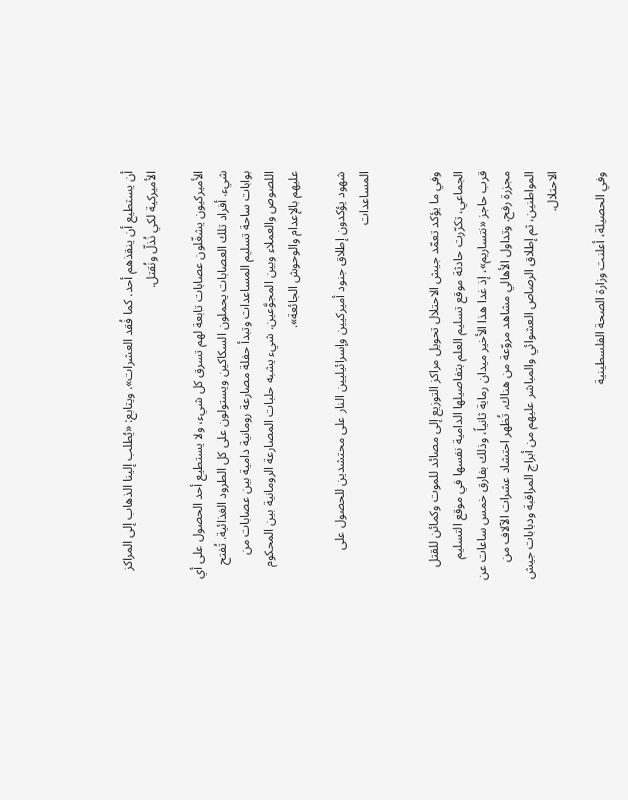أن يستطيع أن ينقذهم أحد. كما فُقد العشرات». ويتابع: «يُطلب إلينا الذهاب إلى المراكز الأميركية لكي نُذلّ ونُقتل.

الأميركيون يشغّلون عصابات تابعة لهم تسرق كل شيء، ولا يستطيع أحد الحصول على أي شيء. أفراد تلك العصابات يحملون السكاكين ويستولون على كل الطرود الغذائية. تُفتح بوابات ساحة تسليم المساعدات وتبدأ حفلة مصارعة رومانية دامية بين عصابات من اللصوص والعملاء وبين المجوَّعين. شيء يشبه حلبات المصارعة الرومانية بين المحكوم عليهم بالإعدام والوحوش الجائعة».

شهود يؤكدون إطلاق جنود أميركيين وإسرائيليين النار على محتشدين للحصول على المساعدات


وفي ما يؤكد تعمّد جيش الاحتلال تحويل مراكز التوزيع إلى مصائد للموت وكمائن للقتل الجماعي، تكرّرت حادثة موقع تسليم العلم بتفاصيلها الدامية نفسها في موقع التسليم قرب حاجز «نتساريم»، إذ غدا هذا الأخير ميدان رماية ثانياً، وذلك بفارق خمس ساعات عن مجزرة رفح. وتداول الأهالي مشاهد مروّعة من هناك، تُظهر احتشاد عشرات الآلاف من المواطنين، ثم إطلاق الرصاص العشوائي والمباشر عليهم من أبراج المراقبة ودبابات جيش الاحتلال.

وفي الحصيلة، أعلنت وزارة الصحة الفلسطينية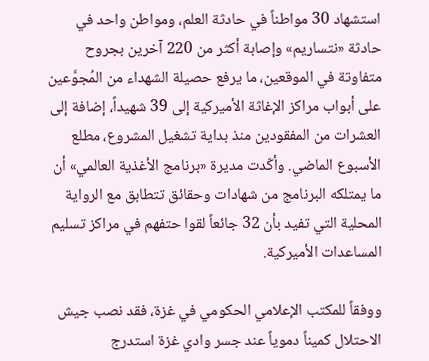استشهاد 30 مواطناً في حادثة العلم، ومواطن واحد في حادثة «نتساريم» وإصابة أكثر من 220 آخرين بجروح متفاوتة في الموقعين، ما يرفع حصيلة الشهداء من المُجوَّعين على أبواب مراكز الإغاثة الأميركية إلى 39 شهيداً، إضافة إلى العشرات من المفقودين منذ بداية تشغيل المشروع، مطلع الأسبوع الماضي. وأكّدت مديرة «برنامج الأغذية العالمي» أن ما يمتلكه البرنامج من شهادات وحقائق تتطابق مع الرواية المحلية التي تفيد بأن 32 جائعاً لقوا حتفهم في مراكز تسليم المساعدات الأميركية.

ووفقاً للمكتب الإعلامي الحكومي في غزة، فقد نصب جيش الاحتلال كميناً دموياً عند جسر وادي غزة استدرج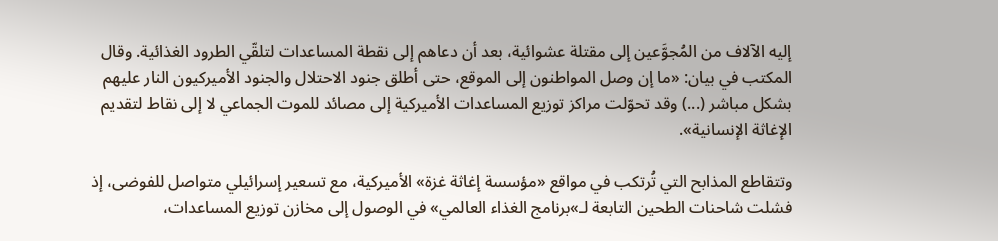إليه الآلاف من المُجوَّعين إلى مقتلة عشوائية، بعد أن دعاهم إلى نقطة المساعدات لتلقّي الطرود الغذائية. وقال المكتب في بيان: «ما إن وصل المواطنون إلى الموقع، حتى أطلق جنود الاحتلال والجنود الأميركيون النار عليهم بشكل مباشر (...) وقد تحوّلت مراكز توزيع المساعدات الأميركية إلى مصائد للموت الجماعي لا إلى نقاط لتقديم الإغاثة الإنسانية».

وتتقاطع المذابح التي تُرتكب في مواقع «مؤسسة إغاثة غزة» الأميركية، مع تسعير إسرائيلي متواصل للفوضى، إذ فشلت شاحنات الطحين التابعة لـ»برنامج الغذاء العالمي» في الوصول إلى مخازن توزيع المساعدات،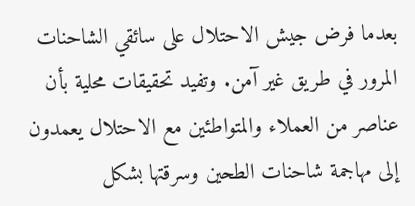بعدما فرض جيش الاحتلال على سائقي الشاحنات المرور في طريق غير آمن. وتفيد تحقيقات محلية بأن عناصر من العملاء والمتواطئين مع الاحتلال يعمدون إلى مهاجمة شاحنات الطحين وسرقتها بشكل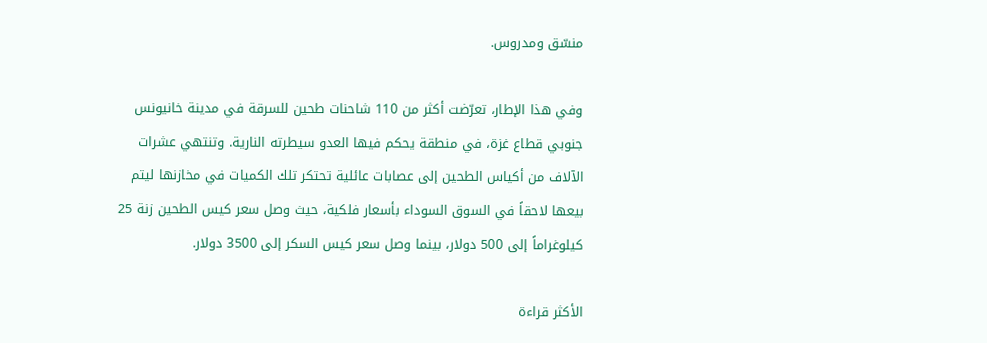منسّق ومدروس.

وفي هذا الإطار، تعرّضت أكثر من 110 شاحنات طحين للسرقة في مدينة خانيونس جنوبي قطاع غزة، في منطقة يحكم فيها العدو سيطرته النارية. وتنتهي عشرات الآلاف من أكياس الطحين إلى عصابات عائلية تحتكر تلك الكميات في مخازنها ليتم بيعها لاحقاً في السوق السوداء بأسعار فلكية، حيث وصل سعر كيس الطحين زنة 25 كيلوغراماً إلى 500 دولار، بينما وصل سعر كيس السكر إلى 3500 دولار.

الأكثر قراءة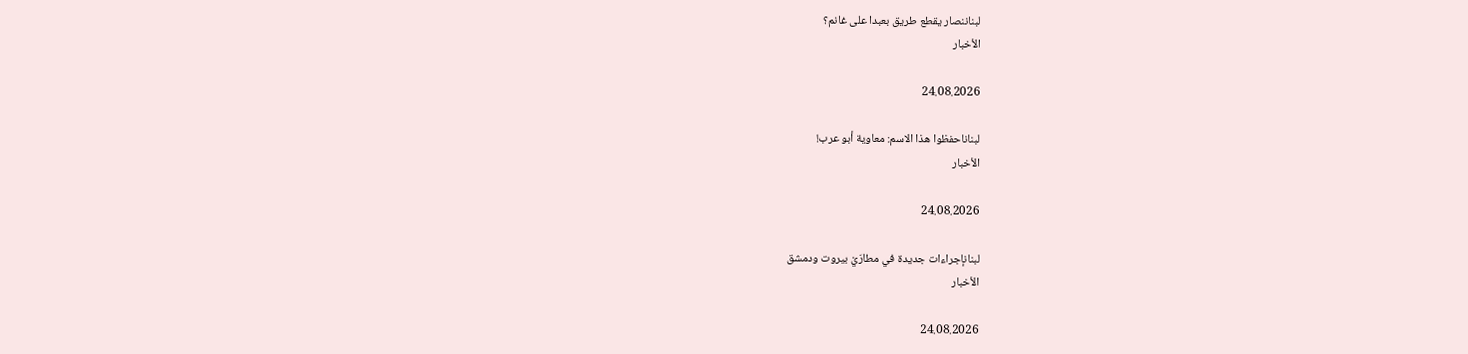لبناننصار يقطع طريق بعبدا على غانم؟
الأخبار

24.08.2026

لبناناحفظوا هذا الاسم: معاوية أبو عرب!
الأخبار

24.08.2026

لبنانإجراءات جديدة في مطارَيْ بيروت ودمشق
الأخبار

24.08.2026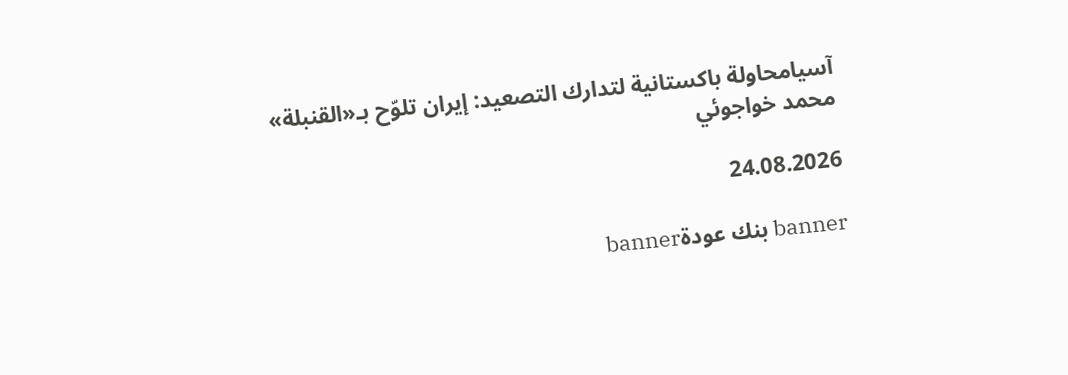آسيامحاولة باكستانية لتدارك التصعيد: إيران تلوّح بـ«القنبلة»
محمد خواجوئي

24.08.2026

banner بنك عودةbanner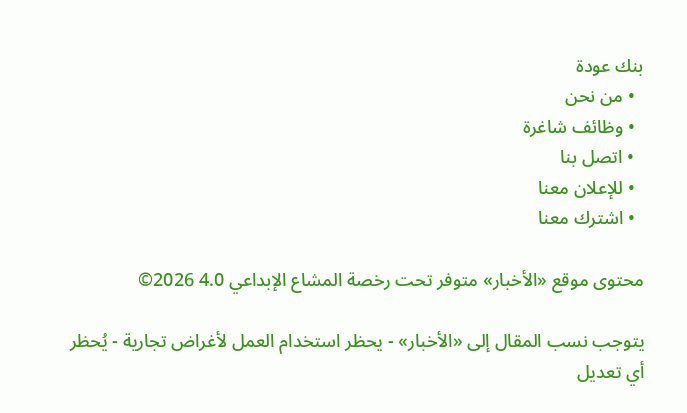بنك عودة
  • من نحن
  • وظائف شاغرة
  • اتصل بنا
  • للإعلان معنا
  • اشترك معنا

محتوى موقع «الأخبار» متوفر تحت رخصة المشاع الإبداعي 4.0 2026©

يتوجب نسب المقال إلى «الأخبار» - يحظر استخدام العمل لأغراض تجارية - يُحظر أي تعديل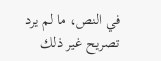في النص، ما لم يرد تصريح غير ذلك